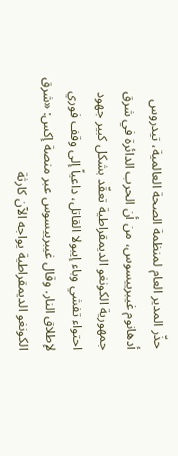حذّر المدير العام لمنظمة الصحة العالمية، تيدروس أدهانوم غيبرييسوس، من أن الحرب الدائرة في شرق جمهورية الكونغو الديمقراطية تعقّد بشكل كبير جهود احتواء تفشي وباء إيبولا القاتل، داعياً إلى وقف فوري لإطلاق النار. وقال غيبرييسوس عبر منصة إكس: «شرق الكونغو الديمقراطية يواجه الآن كارثة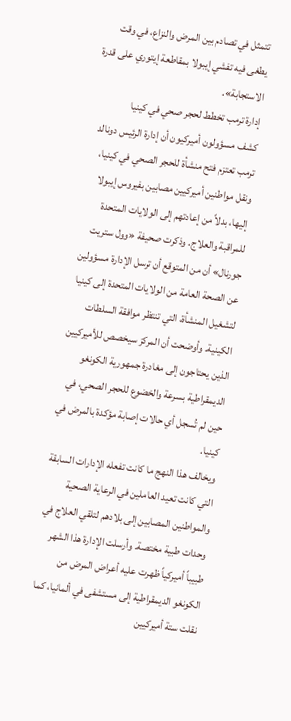تتمثل في تصادم بين المرض والنزاع، في وقت يطغى فيه تفشي إيبولا بمقاطعة إيتوري على قدرة الاستجابة».
إدارة ترمب تخطط لحجر صحي في كينيا
كشف مسؤولون أميركيون أن إدارة الرئيس دونالد ترمب تعتزم فتح منشأة للحجر الصحي في كينيا، ونقل مواطنين أميركيين مصابين بفيروس إيبولا إليها، بدلاً من إعادتهم إلى الولايات المتحدة للمراقبة والعلاج. وذكرت صحيفة «وول ستريت جورنال» أن من المتوقع أن ترسل الإدارة مسؤولين عن الصحة العامة من الولايات المتحدة إلى كينيا لتشغيل المنشأة، التي تنتظر موافقة السلطات الكينية. وأوضحت أن المركز سيخصص للأميركيين الذين يحتاجون إلى مغادرة جمهورية الكونغو الديمقراطية بسرعة والخضوع للحجر الصحي، في حين لم تُسجل أي حالات إصابة مؤكدة بالمرض في كينيا.
ويخالف هذا النهج ما كانت تفعله الإدارات السابقة التي كانت تعيد العاملين في الرعاية الصحية والمواطنين المصابين إلى بلادهم لتلقي العلاج في وحدات طبية مختصة. وأرسلت الإدارة هذا الشهر طبيباً أميركياً ظهرت عليه أعراض المرض من الكونغو الديمقراطية إلى مستشفى في ألمانيا، كما نقلت ستة أميركيين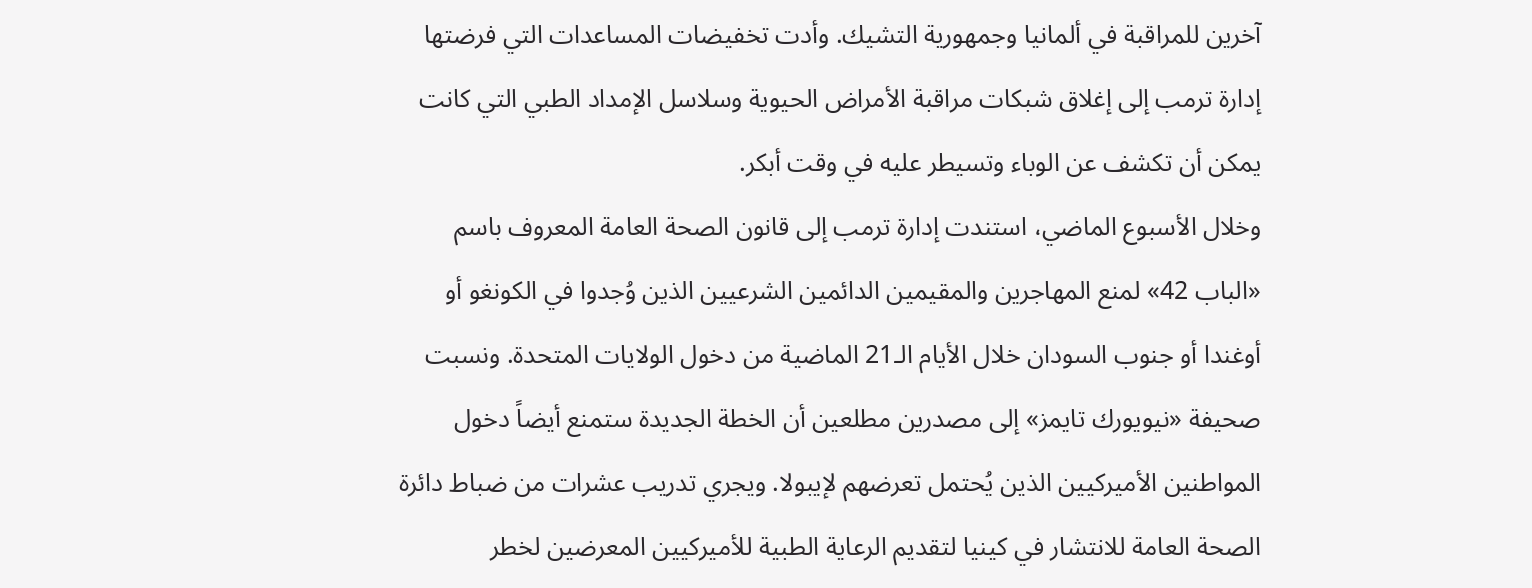آخرين للمراقبة في ألمانيا وجمهورية التشيك. وأدت تخفيضات المساعدات التي فرضتها إدارة ترمب إلى إغلاق شبكات مراقبة الأمراض الحيوية وسلاسل الإمداد الطبي التي كانت يمكن أن تكشف عن الوباء وتسيطر عليه في وقت أبكر.
وخلال الأسبوع الماضي، استندت إدارة ترمب إلى قانون الصحة العامة المعروف باسم «الباب 42» لمنع المهاجرين والمقيمين الدائمين الشرعيين الذين وُجدوا في الكونغو أو أوغندا أو جنوب السودان خلال الأيام الـ21 الماضية من دخول الولايات المتحدة. ونسبت صحيفة «نيويورك تايمز» إلى مصدرين مطلعين أن الخطة الجديدة ستمنع أيضاً دخول المواطنين الأميركيين الذين يُحتمل تعرضهم لإيبولا. ويجري تدريب عشرات من ضباط دائرة الصحة العامة للانتشار في كينيا لتقديم الرعاية الطبية للأميركيين المعرضين لخطر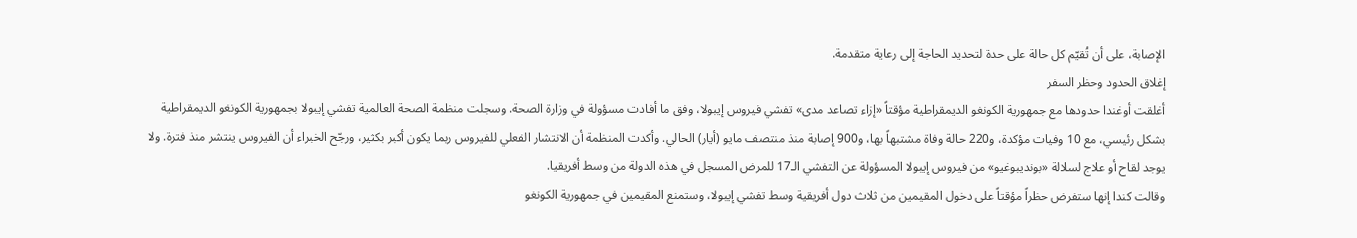الإصابة، على أن تُقيّم كل حالة على حدة لتحديد الحاجة إلى رعاية متقدمة.
إغلاق الحدود وحظر السفر
أغلقت أوغندا حدودها مع جمهورية الكونغو الديمقراطية مؤقتاً «إزاء تصاعد مدى» تفشي فيروس إيبولا، وفق ما أفادت مسؤولة في وزارة الصحة. وسجلت منظمة الصحة العالمية تفشي إيبولا بجمهورية الكونغو الديمقراطية بشكل رئيسي، مع 10 وفيات مؤكدة، و220 حالة وفاة مشتبهاً بها، و900 إصابة منذ منتصف مايو (أيار) الحالي. وأكدت المنظمة أن الانتشار الفعلي للفيروس ربما يكون أكبر بكثير، ورجّح الخبراء أن الفيروس ينتشر منذ فترة. ولا يوجد لقاح أو علاج لسلالة «بونديبوغيو» من فيروس إيبولا المسؤولة عن التفشي الـ17 للمرض المسجل في هذه الدولة من وسط أفريقيا.
وقالت كندا إنها ستفرض حظراً مؤقتاً على دخول المقيمين من ثلاث دول أفريقية وسط تفشي إيبولا، وستمنع المقيمين في جمهورية الكونغو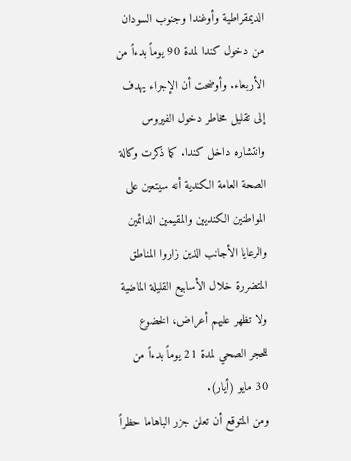الديمقراطية وأوغندا وجنوب السودان من دخول كندا لمدة 90 يوماً بدءاً من الأربعاء. وأوضحت أن الإجراء يهدف إلى تقليل مخاطر دخول الفيروس وانتشاره داخل كندا. كما ذكرت وكالة الصحة العامة الكندية أنه سيتعين على المواطنين الكنديين والمقيمين الدائمين والرعايا الأجانب الذين زاروا المناطق المتضررة خلال الأسابيع القليلة الماضية ولا تظهر عليهم أعراض، الخضوع للحجر الصحي لمدة 21 يوماً بدءاً من 30 مايو (أيار).
ومن المتوقع أن تعلن جزر الباهاما حظراً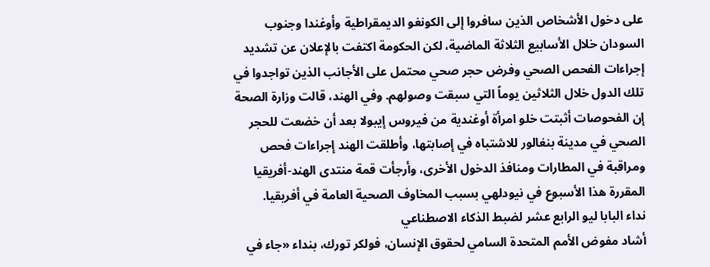على دخول الأشخاص الذين سافروا إلى الكونغو الديمقراطية وأوغندا وجنوب السودان خلال الأسابيع الثلاثة الماضية، لكن الحكومة اكتفت بالإعلان عن تشديد إجراءات الفحص الصحي وفرض حجر صحي محتمل على الأجانب الذين تواجدوا في تلك الدول خلال الثلاثين يوماً التي سبقت وصولهم. وفي الهند، قالت وزارة الصحة إن الفحوصات أثبتت خلو امرأة أوغندية من فيروس إيبولا بعد أن خضعت للحجر الصحي في مدينة بنغالور للاشتباه في إصابتها، وأطلقت الهند إجراءات فحص ومراقبة في المطارات ومنافذ الدخول الأخرى، وأرجأت قمة منتدى الهند-أفريقيا المقررة هذا الأسبوع في نيودلهي بسبب المخاوف الصحية العامة في أفريقيا.
نداء البابا ليو الرابع عشر لضبط الذكاء الاصطناعي
أشاد مفوض الأمم المتحدة السامي لحقوق الإنسان، فولكر تورك، بنداء «جاء في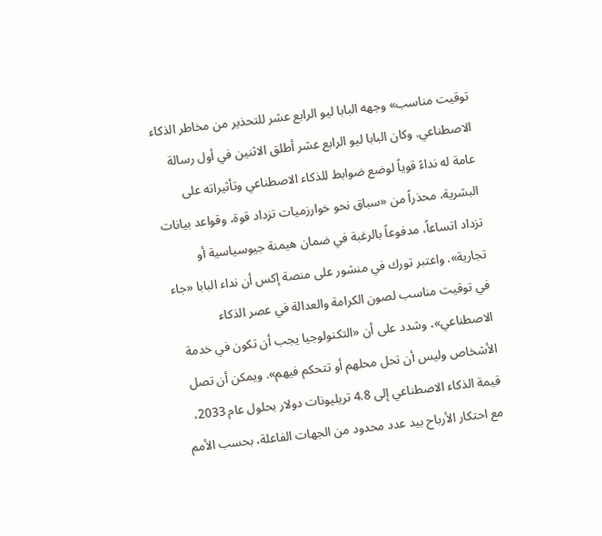توقيت مناسب» وجهه البابا ليو الرابع عشر للتحذير من مخاطر الذكاء الاصطناعي. وكان البابا ليو الرابع عشر أطلق الاثنين في أول رسالة عامة له نداءً قوياً لوضع ضوابط للذكاء الاصطناعي وتأثيراته على البشرية، محذراً من «سباق نحو خوارزميات تزداد قوة، وقواعد بيانات تزداد اتساعاً، مدفوعاً بالرغبة في ضمان هيمنة جيوسياسية أو تجارية». واعتبر تورك في منشور على منصة إكس أن نداء البابا «جاء في توقيت مناسب لصون الكرامة والعدالة في عصر الذكاء الاصطناعي»، وشدد على أن «التكنولوجيا يجب أن تكون في خدمة الأشخاص وليس أن تحل محلهم أو تتحكم فيهم». ويمكن أن تصل قيمة الذكاء الاصطناعي إلى 4.8 تريليونات دولار بحلول عام 2033، مع احتكار الأرباح بيد عدد محدود من الجهات الفاعلة، بحسب الأمم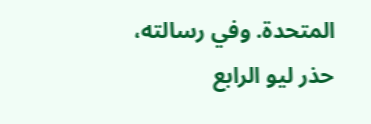المتحدة. وفي رسالته، حذر ليو الرابع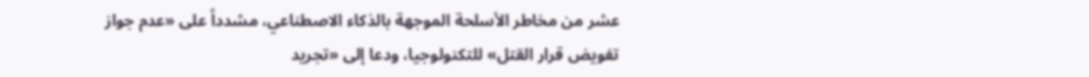عشر من مخاطر الأسلحة الموجهة بالذكاء الاصطناعي، مشدداً على «عدم جواز تفويض قرار القتل» للتكنولوجيا، ودعا إلى «تجريد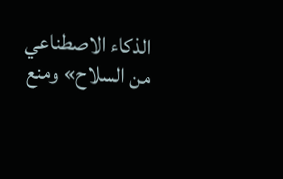الذكاء الاصطناعي من السلاح» ومنع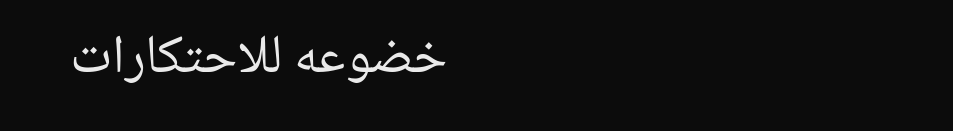خضوعه للاحتكارات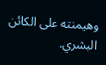وهيمنته على الكائن البشري.